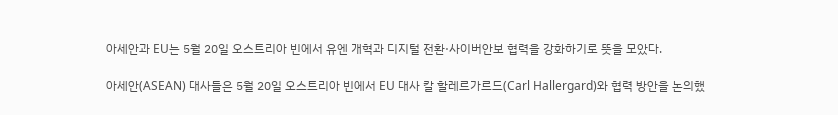아세안과 EU는 5월 20일 오스트리아 빈에서 유엔 개혁과 디지털 전환·사이버안보 협력을 강화하기로 뜻을 모았다.

아세안(ASEAN) 대사들은 5월 20일 오스트리아 빈에서 EU 대사 칼 할레르가르드(Carl Hallergard)와 협력 방안을 논의했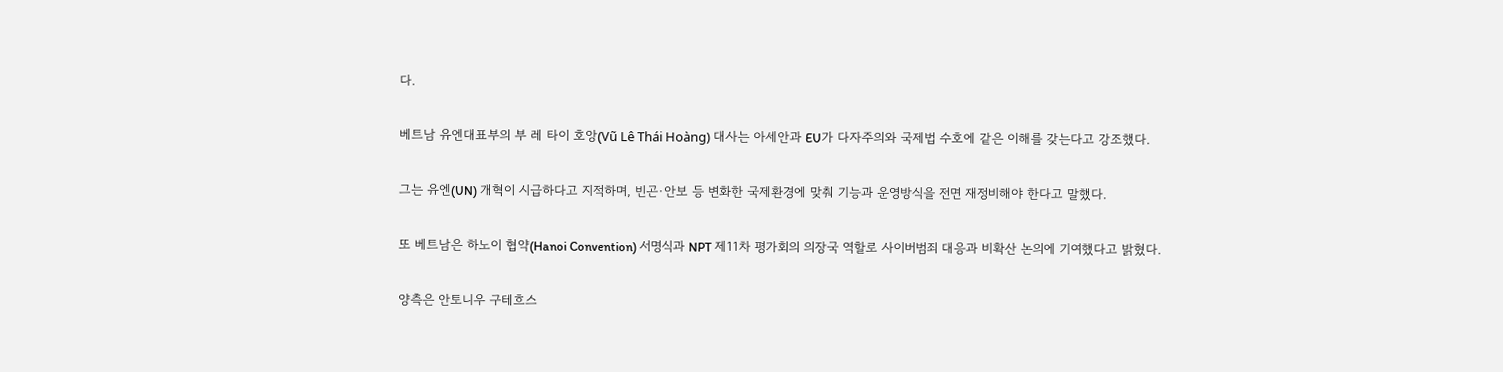다.

베트남 유엔대표부의 부 레 타이 호앙(Vũ Lê Thái Hoàng) 대사는 아세안과 EU가 다자주의와 국제법 수호에 같은 이해를 갖는다고 강조했다.

그는 유엔(UN) 개혁이 시급하다고 지적하며, 빈곤·안보 등 변화한 국제환경에 맞춰 기능과 운영방식을 전면 재정비해야 한다고 말했다.

또 베트남은 하노이 협약(Hanoi Convention) 서명식과 NPT 제11차 평가회의 의장국 역할로 사이버범죄 대응과 비확산 논의에 기여했다고 밝혔다.

양측은 안토니우 구테흐스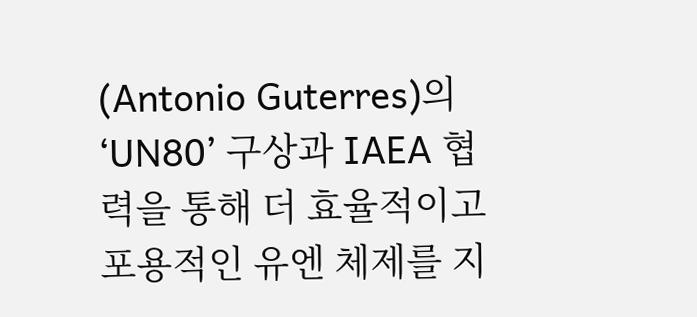(Antonio Guterres)의 ‘UN80’ 구상과 IAEA 협력을 통해 더 효율적이고 포용적인 유엔 체제를 지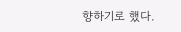향하기로 했다.